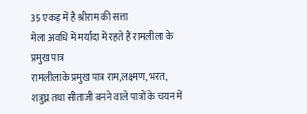35 एकड़ में है श्रीराम की सत्ता
मेला अवधि में मर्यादा में रहते हैं रामलीला के प्रमुख पात्र
रामलीलाके प्रमुख पात्र राम,लक्ष्मण, भरत, शत्रुघ्न तथा सीताजी बनने वाले पात्रों के चयन में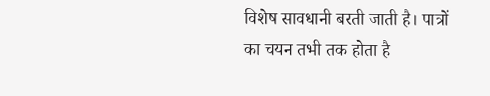विशेष सावधानी बरती जाती है। पात्रों का चयन तभी तक होता है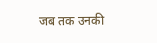जब तक उनकी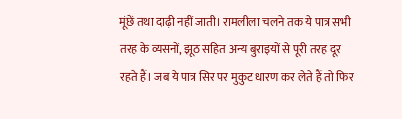मूंछें तथा दाढ़ी नहीं जाती। रामलीला चलने तक ये पात्र सभी तरह के व्यसनों, झूठ सहित अन्य बुराइयों से पूरी तरह दूर रहते हैं। जब ये पात्र सिर पर मुकुट धारण कर लेते हैं तो फिर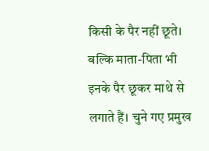किसी के पैर नहीं छूते। बल्कि माता-पिता भी इनके पैर छूकर माथे से लगाते हैं। चुने गए प्रमुख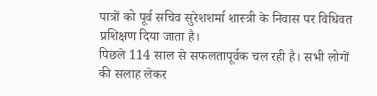पात्रों को पूर्व सचिव सुरेशशर्मा शास्त्री के निवास पर विधिवत प्रशिक्षण दिया जाता है।
पिछले 114 साल से सफलतापूर्वक चल रही है। सभी लोगों की सलाह लेकर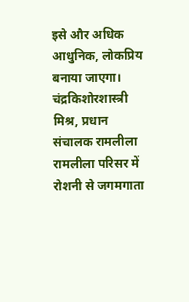इसे और अधिक आधुनिक, लोकप्रिय बनाया जाएगा। चंद्रकिशोरशास्त्री मिश्र, प्रधान संचालक रामलीला
रामलीला परिसर में रोशनी से जगमगाता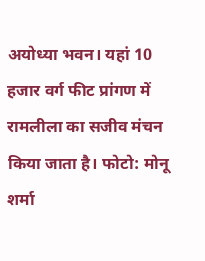अयोध्या भवन। यहां 10 हजार वर्ग फीट प्रांगण में रामलीला का सजीव मंचन किया जाता है। फोटो: मोनू शर्मा